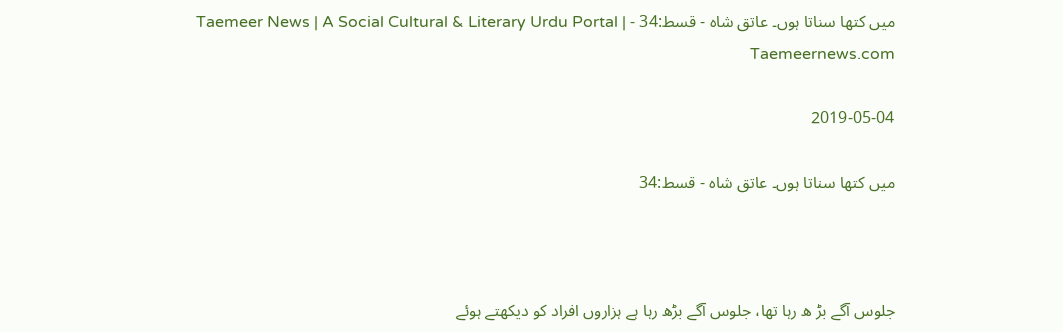میں کتھا سناتا ہوں۔ عاتق شاہ - قسط:34 - Taemeer News | A Social Cultural & Literary Urdu Portal | Taemeernews.com

2019-05-04

میں کتھا سناتا ہوں۔ عاتق شاہ - قسط:34



جلوس آگے بڑ ھ رہا تھا، جلوس آگے بڑھ رہا ہے ہزاروں افراد کو دیکھتے ہوئے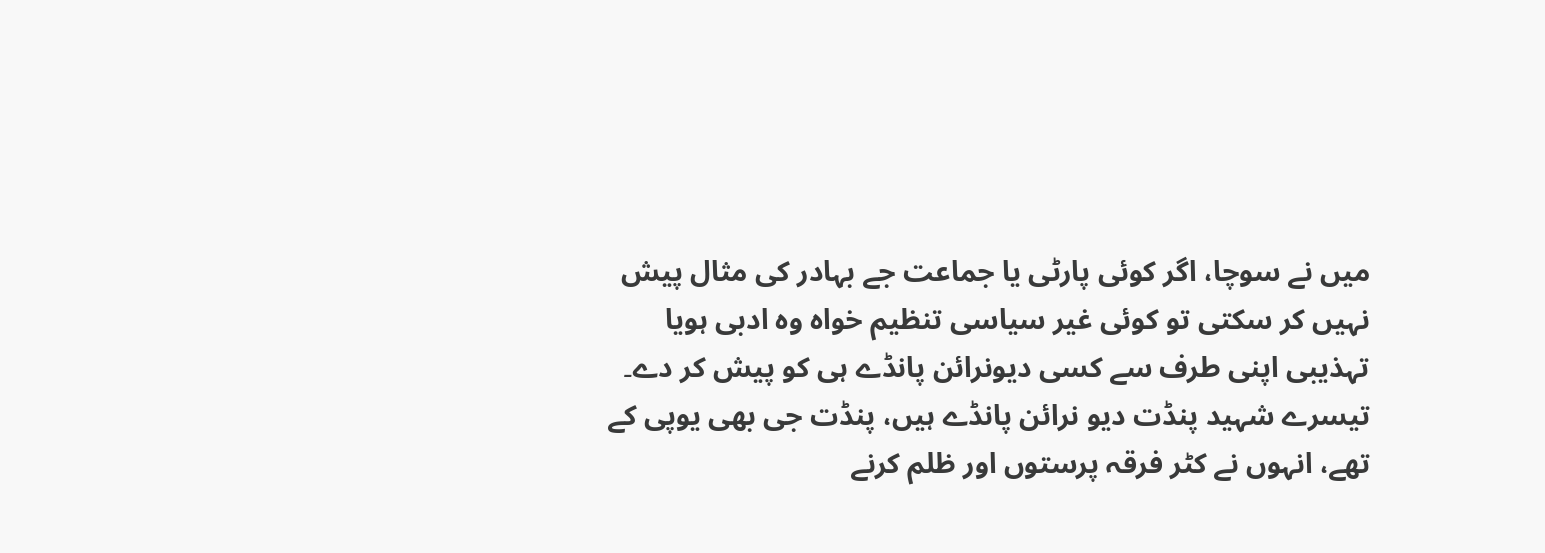میں نے سوچا، اگر کوئی پارٹی یا جماعت جے بہادر کی مثال پیش نہیں کر سکتی تو کوئی غیر سیاسی تنظیم خواہ وہ ادبی ہویا تہذیبی اپنی طرف سے کسی دیونرائن پانڈے ہی کو پیش کر دے۔
تیسرے شہید پنڈت دیو نرائن پانڈے ہیں، پنڈت جی بھی یوپی کے تھے، انہوں نے کٹر فرقہ پرستوں اور ظلم کرنے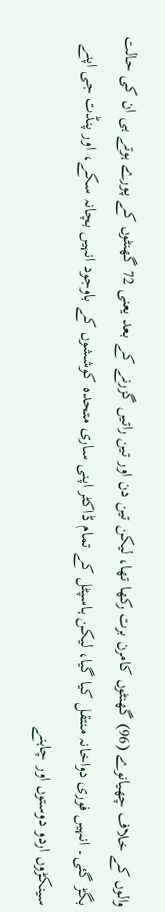والوں کے خلاف چھیانوے (96) گھنٹوں کامرن برت رکھا تھا، لیکن تین دن اور تین راتیں گزرنے کے بعد یعنی 72 گھنٹوں کے پورے ہوتے ہی ان کی حالت بگڑ گئی۔ انہیں فوری دواخانہ منتقل کیا گیا، لیکن ہاسپٹل کے تمام ڈاکٹر اپنی ساری متحدہ کوششوں کے باوجود انہیں بچانہ سکے، اور پنڈت جی اپنے سینکڑوں اردو دوستوں اور چاہنے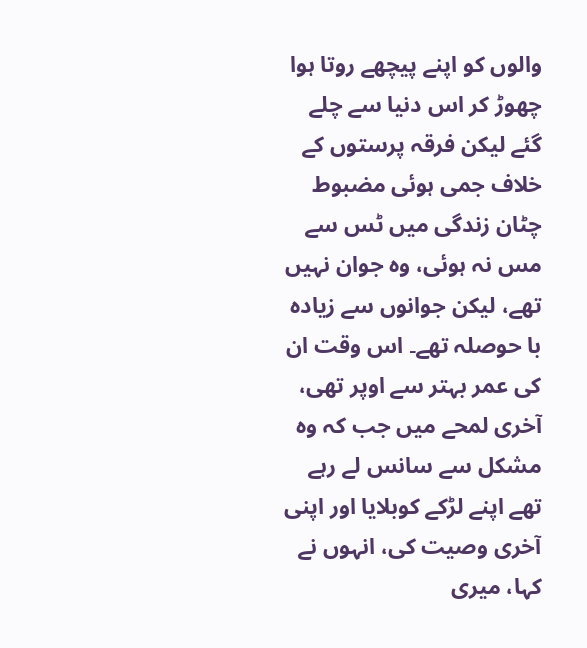والوں کو اپنے پیچھے روتا ہوا چھوڑ کر اس دنیا سے چلے گئے لیکن فرقہ پرستوں کے خلاف جمی ہوئی مضبوط چٹان زندگی میں ٹس سے مس نہ ہوئی، وہ جوان نہیں تھے، لیکن جوانوں سے زیادہ با حوصلہ تھے۔ اس وقت ان کی عمر بہتر سے اوپر تھی، آخری لمحے میں جب کہ وہ مشکل سے سانس لے رہے تھے اپنے لڑکے کوبلایا اور اپنی آخری وصیت کی، انہوں نے کہا، میری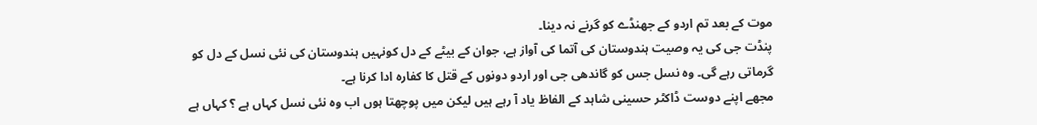موت کے بعد تم اردو کے جھنڈے کو گرنے نہ دینا۔
پنڈت جی کی یہ وصیت ہندوستان کی آتما کی آواز ہے، جوان کے بیٹے کے دل کونہیں ہندوستان کی نئی نسل کے دل کو گرماتی رہے گی۔ وہ نسل جس کو گاندھی جی اور اردو دونوں کے قتل کا کفارہ ادا کرنا ہے۔
مجھے اپنے دوست ڈاکٹر حسینی شاہد کے الفاظ یاد آ رہے ہیں لیکن میں پوچھتا ہوں اب وہ نئی نسل کہاں ہے ؟ کہاں ہے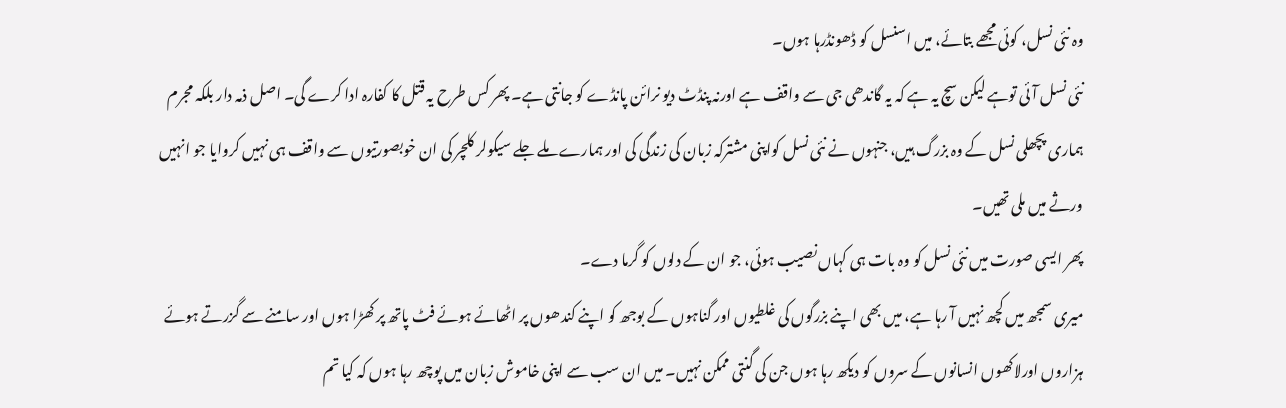وہ نئی نسل، کوئی مجھے بتائے، میں اسنسل کو ڈھونڈرہا ہوں۔
نئی نسل آئی توہے لیکن سچ یہ ہے کہ یہ گاندھی جی سے واقف ہے اورنہ پنڈٹ دیو نرائن پانڈے کو جانتی ہے۔ پھر کس طرح یہ قتل کا کفارہ ادا کرے گی۔ اصل ذمہ دار بلکہ مجرم ہماری پچھلی نسل کے وہ بزرگ ہیں، جنہوں نے نئی نسل کواپنی مشترکہ زبان کی زندگی کی اور ہمارے ملے جلے سیکولر کلچر کی ان خوبصورتیوں سے واقف ہی نہیں کروایا جو انہیں ورثے میں ملی تھیں۔
پھر ایسی صورت میں نئی نسل کو وہ بات ہی کہاں نصیب ہوئی، جو ان کے دلوں کو گرما دے۔
میری سمجھ میں کچھ نہیں آ رہا ہے، میں بھی اپنے بزرگوں کی غلطیوں اور گناہوں کے بوجھ کو اپنے کندھوں پر اٹھائے ہوئے فٹ پاتھ پر کھڑا ہوں اور سامنے سے گزرتے ہوئے ہزاروں اورلاکھوں انسانوں کے سروں کو دیکھ رہا ہوں جن کی گنتی ممکن نہیں۔ میں ان سب سے اپنی خاموش زبان میں پوچھ رہا ہوں کہ کیا تم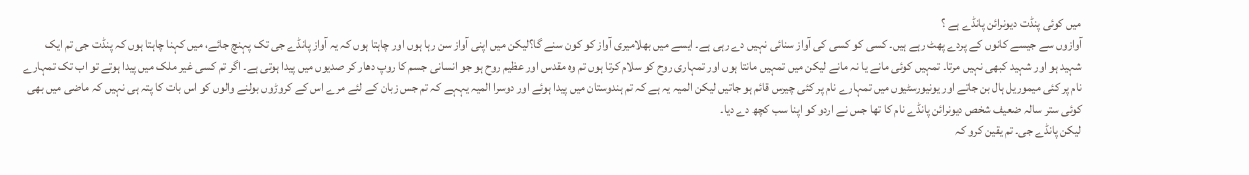میں کوئی پنڈت دیونرائن پانڈے ہے ؟
آوازوں سے جیسے کانوں کے پردے پھٹ رہے ہیں۔ کسی کو کسی کی آواز سنائی نہیں دے رہی ہے۔ ایسے میں بھلامیری آواز کو کون سنے گا؟لیکن میں اپنی آواز سن رہا ہوں اور چاہتا ہوں کہ یہ آواز پانڈے جی تک پہنچ جائے، میں کہنا چاہتا ہوں کہ پنڈت جی تم ایک شہید ہو اور شہید کبھی نہیں مرتا۔ تمہیں کوئی مانے یا نہ مانے لیکن میں تمہیں مانتا ہوں اور تمہاری روح کو سلام کرتا ہوں تم وہ مقدس اور عظیم روح ہو جو انسانی جسم کا روپ دھار کر صدیوں میں پیدا ہوتی ہے۔ اگر تم کسی غیر ملک میں پیدا ہوتے تو اب تک تمہارے نام پر کئی میموریل ہال بن جاتے اور یونیورسٹیوں میں تمہارے نام پر کئی چیرس قائم ہو جاتیں لیکن المیہ یہ ہے کہ تم ہندوستان میں پیدا ہوئے اور دوسرا المیہ یہہے کہ تم جس زبان کے لئے مرے اس کے کروڑوں بولنے والوں کو اس بات کا پتہ ہی نہیں کہ ماضی میں بھی کوئی ستر سالہ ضعیف شخص دیونرائن پانڈے نام کا تھا جس نے اردو کو اپنا سب کچھ دے دیا۔
لیکن پانڈے جی۔ تم یقین کرو کہ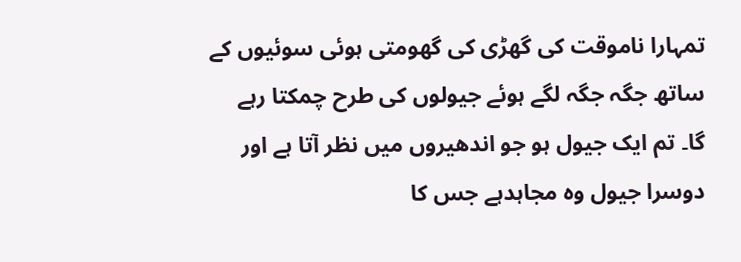تمہارا ناموقت کی گھڑی کی گھومتی ہوئی سوئیوں کے ساتھ جگہ جگہ لگے ہوئے جیولوں کی طرح چمکتا رہے گا۔ تم ایک جیول ہو جو اندھیروں میں نظر آتا ہے اور دوسرا جیول وہ مجاہدہے جس کا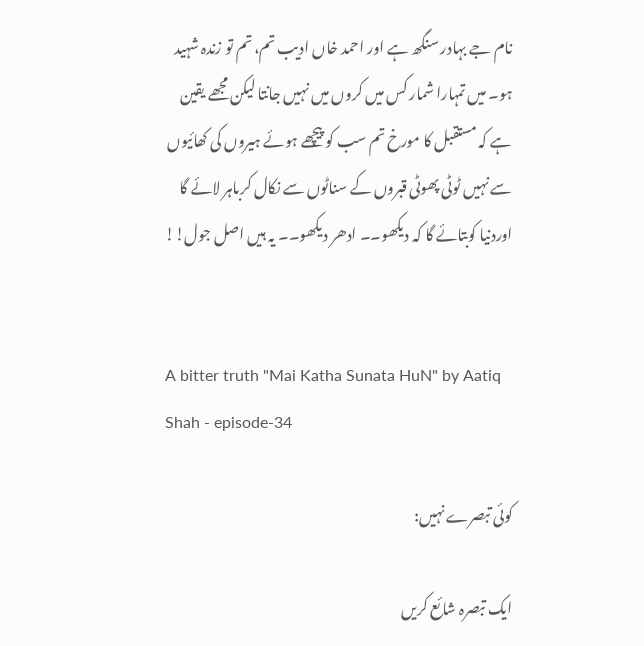نام جے بہادر سنگھ ہے اور احمد خاں ادیب تم، تم تو زندہ شہید ہو۔ میں تمہارا شمار کس میں کروں میں نہیں جانتا لیکن مجھے یقین ہے کہ مستقبل کا مورخ تم سب کو پیچھے ہوئے ہیروں کی کھائیوں سے نہیں ٹوٹی پھوٹی قبروں کے سناٹوں سے نکال کرباہر لائے گا اوردنیا کوبتائے گا کہ دیکھو۔۔ ادھر دیکھو۔۔ یہ ہیں اصل جول!!


A bitter truth "Mai Katha Sunata HuN" by Aatiq Shah - episode-34

کوئی تبصرے نہیں:

ایک تبصرہ شائع کریں